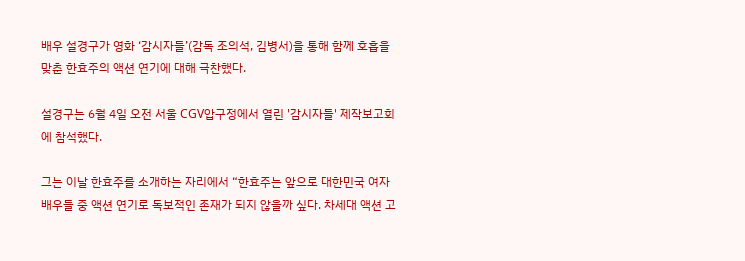배우 설경구가 영화 ‘감시자들’(감독 조의석, 김병서)을 통해 함께 호흡을 맞춘 한효주의 액션 연기에 대해 극찬했다.

설경구는 6월 4일 오전 서울 CGV압구정에서 열린 '감시자들' 제작보고회에 참석했다.

그는 이날 한효주를 소개하는 자리에서 “한효주는 앞으로 대한민국 여자 배우들 중 액션 연기로 독보적인 존재가 되지 않을까 싶다. 차세대 액션 고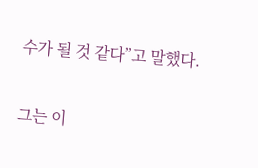수가 될 것 같다”고 말했다.

그는 이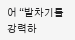어 “발차기를 강력하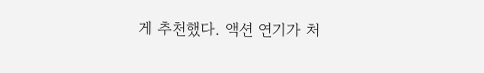게 추천했다. 액션 연기가 처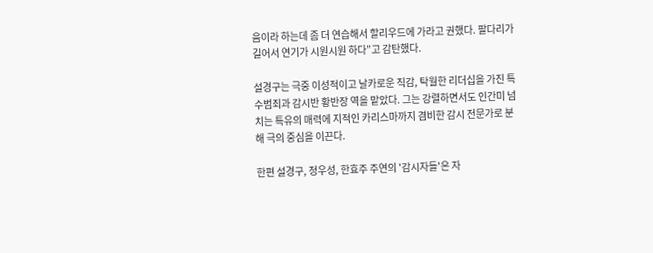음이라 하는데 좀 더 연습해서 할리우드에 가라고 권했다. 팔다리가 길어서 연기가 시원시원 하다”고 감탄했다.

설경구는 극중 이성적이고 날카로운 직감, 탁월한 리더십을 가진 특수범죄과 감시반 황반장 역을 맡았다. 그는 강렬하면서도 인간미 넘치는 특유의 매력에 지적인 카리스마까지 겸비한 감시 전문가로 분해 극의 중심을 이끈다.

한편 설경구, 정우성, 한효주 주연의 '감시자들'은 자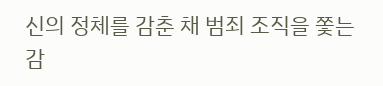신의 정체를 감춘 채 범죄 조직을 쫓는 감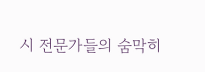시 전문가들의 숨막히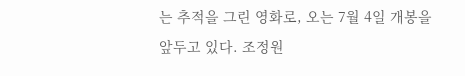는 추적을 그린 영화로, 오는 7월 4일 개봉을 앞두고 있다. 조정원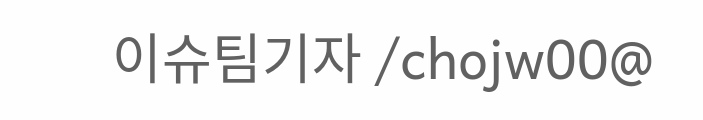이슈팀기자 /chojw00@